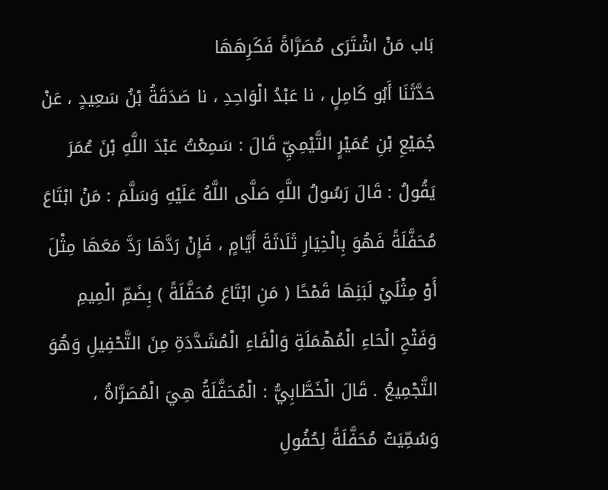بَاب مَنْ اشْتَرَى مُصَرَّاةً فَكَرِهَهَا
حَدَّثَنَا أَبُو كَامِلٍ ، نا عَبْدُ الْوَاحِدِ ، نا صَدَقَةُ بْنُ سَعِيدٍ ، عَنْ جُمَيْعِ بْنِ عُمَيْرٍ التَّيْمِيِّ قَالَ : سَمِعْتُ عَبْدَ اللَّهِ بْنَ عُمَرَ يَقُولُ : قَالَ رَسُولُ اللَّهِ صَلَّى اللَّهُ عَلَيْهِ وَسَلَّمَ : مَنْ ابْتَاعَ مُحَفَّلَةً فَهُوَ بِالْخِيَارِ ثَلَاثَةَ أَيَّامٍ ، فَإِنْ رَدَّهَا رَدَّ مَعَهَا مِثْلَ أَوْ مِثْلَيْ لَبَنِهَا قَمْحًا ( مَنِ ابْتَاعَ مُحَفَّلَةً ) بِضَمِّ الْمِيمِ وَفَتْحِ الْحَاءِ الْمُهْمَلَةِ وَالْفَاءِ الْمُشَدَّدَةِ مِنَ التَّحْفِيلِ وَهُوَ التَّجْمِيعُ . قَالَ الْخَطَّابِيُّ : الْمُحَفَّلَةُ هِيَ الْمُصَرَّاةُ ، وَسُمِّيَتْ مُحَفَّلَةً لِحُفُولِ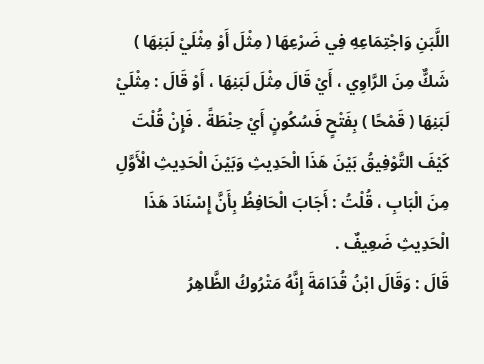اللَّبَنِ وَاجْتِمَاعِهِ فِي ضَرْعِهَا ( مِثْلَ أَوْ مِثْلَيْ لَبَنِهَا ) شَكٌّ مِنَ الرَّاوِي ، أَيْ قَالَ مِثْلَ لَبَنِهَا ، أَوْ قَالَ : مِثْلَيْ لَبَنِهَا ( قَمْحًا ) بِفَتْحٍ فَسُكُونٍ أَيْ حِنْطَةً . فَإِنْ قُلْتَ كَيْفَ التَّوْفِيقُ بَيْنَ هَذَا الْحَدِيثِ وَبَيْنَ الْحَدِيثِ الْأَوَّلِ مِنَ الْبَابِ ، قُلْتُ : أَجَابَ الْحَافِظُ بِأَنَّ إِسْنَادَ هَذَا الْحَدِيثِ ضَعِيفٌ .
قَالَ : وَقَالَ ابْنُ قُدَامَةَ إِنَّهُ مَتْرُوكُ الظَّاهِرُ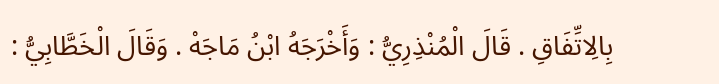بِالِاتِّفَاقِ . قَالَ الْمُنْذِرِيُّ : وَأَخْرَجَهُ ابْنُ مَاجَهْ . وَقَالَ الْخَطَّابِيُّ :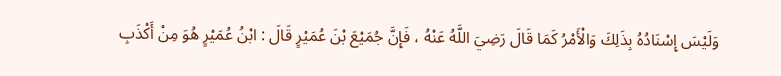وَلَيْسَ إِسْنَادُهُ بِذَلِكَ وَالْأَمْرُ كَمَا قَالَ رَضِيَ اللَّهُ عَنْهُ ، فَإِنَّ جُمَيْعَ بْنَ عُمَيْرٍ قَالَ : ابْنُ عُمَيْرٍ هُوَ مِنْ أَكْذَبِ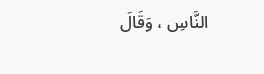النَّاسِ ، وَقَالَ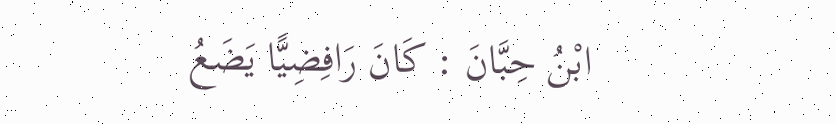ابْنُ حِبَّانَ : كَانَ رَافِضِيًّا يَضَعُ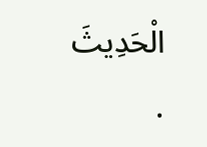الْحَدِيثَ .